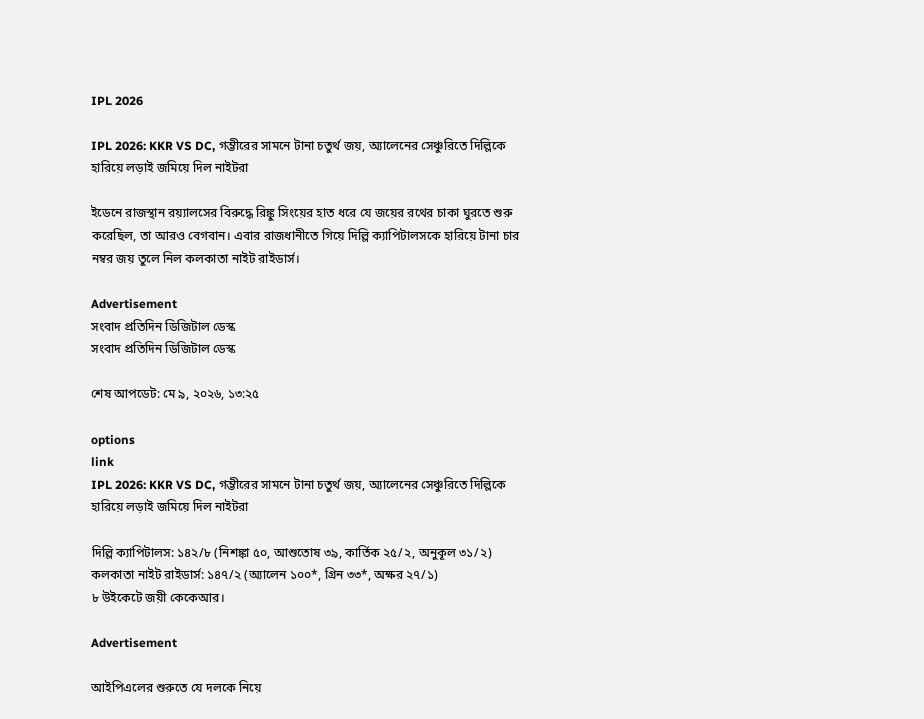IPL 2026

IPL 2026: KKR VS DC, গম্ভীরের সামনে টানা চতুর্থ জয়, অ্যালেনের সেঞ্চুরিতে দিল্লিকে হারিয়ে লড়াই জমিয়ে দিল নাইটরা

ইডেনে রাজস্থান রয়্যালসের বিরুদ্ধে রিঙ্কু সিংয়ের হাত ধরে যে জয়ের রথের চাকা ঘুরতে শুরু করেছিল, তা আরও বেগবান। এবার রাজধানীতে গিয়ে দিল্লি ক্যাপিটালসকে হারিয়ে টানা চার নম্বর জয় তুলে নিল কলকাতা নাইট রাইডার্স।

Advertisement
সংবাদ প্রতিদিন ডিজিটাল ডেস্ক
সংবাদ প্রতিদিন ডিজিটাল ডেস্ক

শেষ আপডেট: মে ৯, ২০২৬, ১৩:২৫

options
link
IPL 2026: KKR VS DC, গম্ভীরের সামনে টানা চতুর্থ জয়, অ্যালেনের সেঞ্চুরিতে দিল্লিকে হারিয়ে লড়াই জমিয়ে দিল নাইটরা

দিল্লি ক্যাপিটালস: ১৪২/৮ (নিশঙ্কা ৫০, আশুতোষ ৩৯, কার্তিক ২৫/২, অনুকূল ৩১/২)
কলকাতা নাইট রাইডার্স: ১৪৭/২ (অ্যালেন ১০০*, গ্রিন ৩৩*, অক্ষর ২৭/১)
৮ উইকেটে জয়ী কেকেআর।

Advertisement

আইপিএলের শুরুতে যে দলকে নিয়ে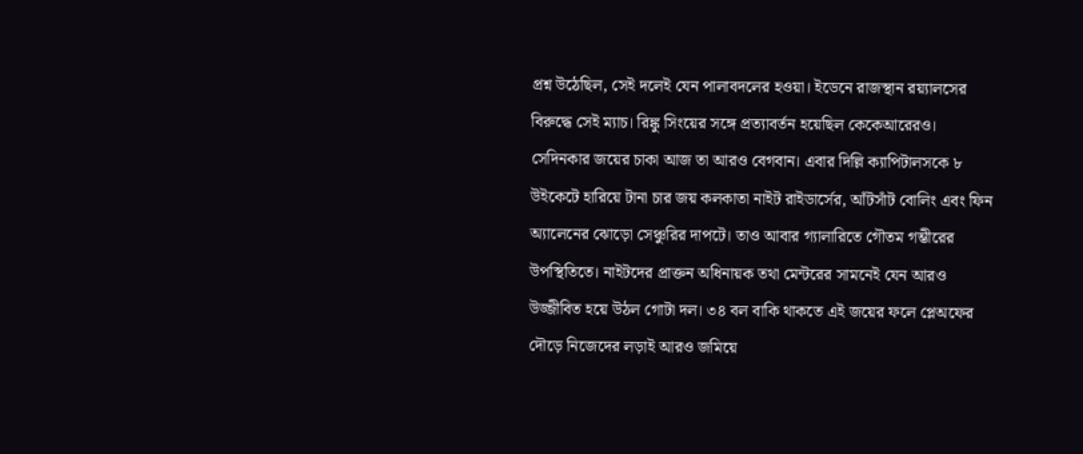প্রশ্ন উঠেছিল, সেই দলেই যেন পালাবদলের হওয়া। ইডেনে রাজস্থান রয়্যালসের বিরুদ্ধে সেই ম্যাচ। রিঙ্কু সিংয়ের সঙ্গে প্রত্যাবর্তন হয়েছিল কেকেআরেরও। সেদিনকার জয়ের চাকা আজ তা আরও বেগবান। এবার দিল্লি ক্যাপিটালসকে ৮ উইকেটে হারিয়ে টানা চার জয় কলকাতা নাইট রাইডার্সের, আঁটসাঁট বোলিং এবং ফিন অ্যালেনের ঝোড়ো সেঞ্চুরির দাপটে। তাও আবার গ্যালারিতে গৌতম গম্ভীরের উপস্থিতিতে। নাইটদের প্রাক্তন অধিনায়ক তথা মেন্টরের সামনেই যেন আরও উজ্জীবিত হয়ে উঠল গোটা দল। ৩৪ বল বাকি থাকতে এই জয়ের ফলে প্লেঅফের দৌড়ে নিজেদের লড়াই আরও জমিয়ে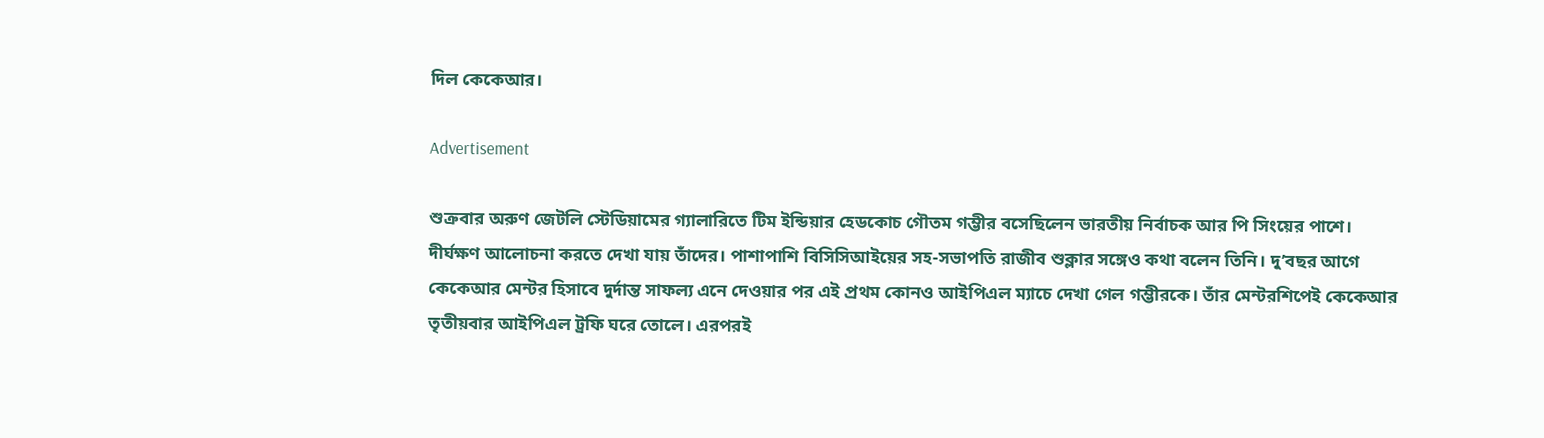দিল কেকেআর।

Advertisement

শুক্রবার অরুণ জেটলি স্টেডিয়ামের গ্যালারিতে টিম ইন্ডিয়ার হেডকোচ গৌতম গম্ভীর বসেছিলেন ভারতীয় নির্বাচক আর পি সিংয়ের পাশে। দীর্ঘক্ষণ আলোচনা করতে দেখা যায় তাঁদের। পাশাপাশি বিসিসিআইয়ের সহ-সভাপতি রাজীব শুক্লার সঙ্গেও কথা বলেন তিনি। দু’বছর আগে কেকেআর মেন্টর হিসাবে দুর্দান্ত সাফল্য এনে দেওয়ার পর এই প্রথম কোনও আইপিএল ম্যাচে দেখা গেল গম্ভীরকে। তাঁর মেন্টরশিপেই কেকেআর তৃতীয়বার আইপিএল ট্রফি ঘরে তোলে। এরপরই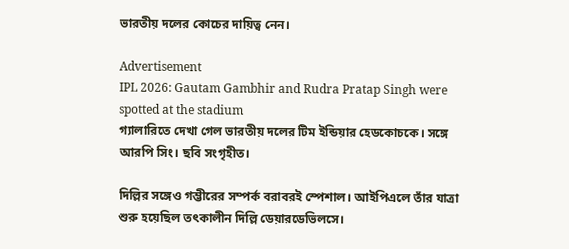ভারতীয় দলের কোচের দায়িত্ব নেন।

Advertisement
IPL 2026: Gautam Gambhir and Rudra Pratap Singh were spotted at the stadium
গ্যালারিতে দেখা গেল ভারতীয় দলের টিম ইন্ডিয়ার হেডকোচকে। সঙ্গে আরপি সিং। ছবি সংগৃহীত।

দিল্লির সঙ্গেও গম্ভীরের সম্পর্ক বরাবরই স্পেশাল। আইপিএলে তাঁর যাত্রা শুরু হয়েছিল তৎকালীন দিল্লি ডেয়ারডেভিলসে।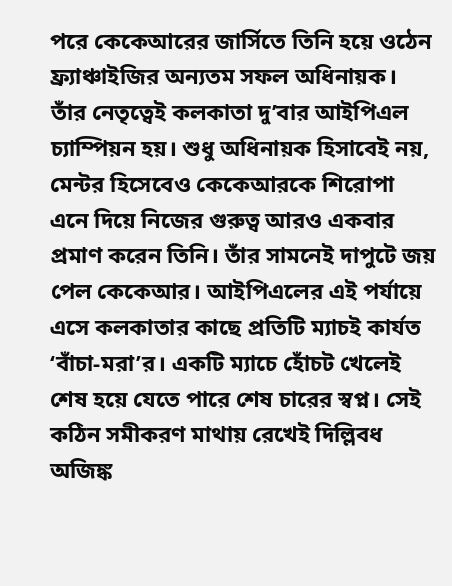পরে কেকেআরের জার্সিতে তিনি হয়ে ওঠেন ফ্র্যাঞ্চাইজির অন্যতম সফল অধিনায়ক। তাঁর নেতৃত্বেই কলকাতা দু’বার আইপিএল চ্যাম্পিয়ন হয়। শুধু অধিনায়ক হিসাবেই নয়, মেন্টর হিসেবেও কেকেআরকে শিরোপা এনে দিয়ে নিজের গুরুত্ব আরও একবার প্রমাণ করেন তিনি। তাঁর সামনেই দাপুটে জয় পেল কেকেআর। আইপিএলের এই পর্যায়ে এসে কলকাতার কাছে প্রতিটি ম্যাচই কার্যত ‘বাঁচা-মরা’র। একটি ম্যাচে হোঁচট খেলেই শেষ হয়ে যেতে পারে শেষ চারের স্বপ্ন। সেই কঠিন সমীকরণ মাথায় রেখেই দিল্লিবধ অজিঙ্ক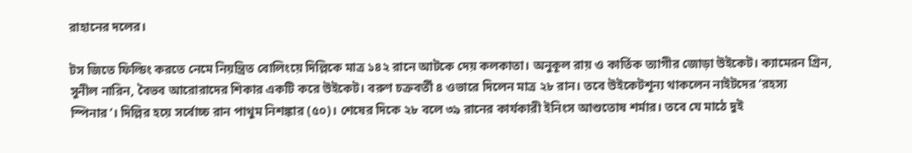রাহানের দলের।

টস জিতে ফিল্ডিং করতে নেমে নিয়ন্ত্রিত বোলিংয়ে দিল্লিকে মাত্র ১৪২ রানে আটকে দেয় কলকাতা। অনুকূল রায় ও কার্তিক ত্যাগীর জোড়া উইকেট। ক্যামেরন গ্রিন, সুনীল নারিন, বৈভব আরোরাদের শিকার একটি করে উইকেট। বরুণ চক্রবর্তী ৪ ওভারে দিলেন মাত্র ২৮ রান। তবে উইকেটশূন্য থাকলেন নাইটদের ‘রহস্য স্পিনার’। দিল্লির হয়ে সর্বোচ্চ রান পাথুম নিশঙ্কার (৫০)। শেষের দিকে ২৮ বলে ৩৯ রানের কার্যকারী ইনিংস আশুতোষ শর্মার। তবে যে মাঠে দুই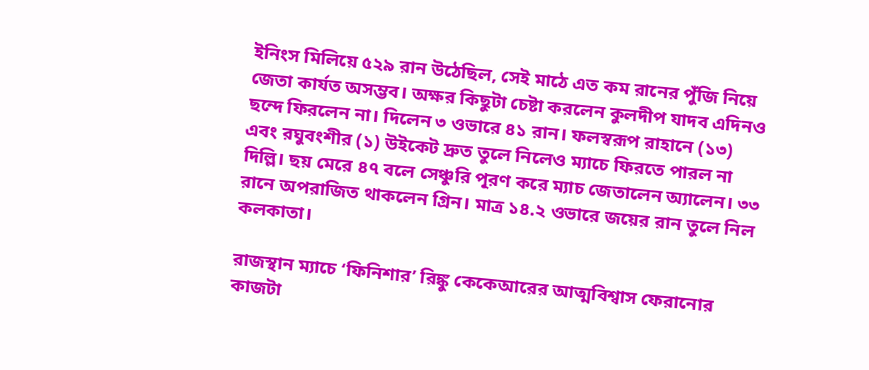ইনিংস মিলিয়ে ৫২৯ রান উঠেছিল, সেই মাঠে এত কম রানের পুঁজি নিয়ে জেতা কার্যত অসম্ভব। অক্ষর কিছুটা চেষ্টা করলেন কুলদীপ যাদব এদিনও ছন্দে ফিরলেন না। দিলেন ৩ ওভারে ৪১ রান। ফলস্বরূপ রাহানে (১৩) এবং রঘুবংশীর (১) উইকেট দ্রুত তুলে নিলেও ম্যাচে ফিরতে পারল না দিল্লি। ছয় মেরে ৪৭ বলে সেঞ্চুরি পূরণ করে ম্যাচ জেতালেন অ্যালেন। ৩৩ রানে অপরাজিত থাকলেন গ্রিন। মাত্র ১৪.২ ওভারে জয়ের রান তুলে নিল কলকাতা।

রাজস্থান ম্যাচে ‘ফিনিশার’ রিঙ্কু কেকেআরের আত্মবিশ্বাস ফেরানোর কাজটা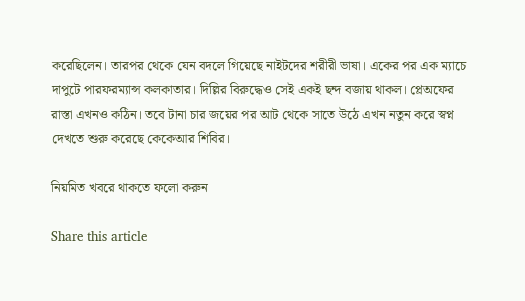করেছিলেন। তারপর থেকে যেন বদলে গিয়েছে নাইটদের শরীরী ভাষা। একের পর এক ম্যাচে দাপুটে পারফরম্যান্স কলকাতার। দিল্লির বিরুদ্ধেও সেই একই ছন্দ বজায় থাকল। প্লেঅফের রাস্তা এখনও কঠিন। তবে টানা চার জয়ের পর আট থেকে সাতে উঠে এখন নতুন করে স্বপ্ন দেখতে শুরু করেছে কেকেআর শিবির।

নিয়মিত খবরে থাকতে ফলো করুন

Share this article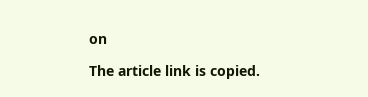on

The article link is copied.